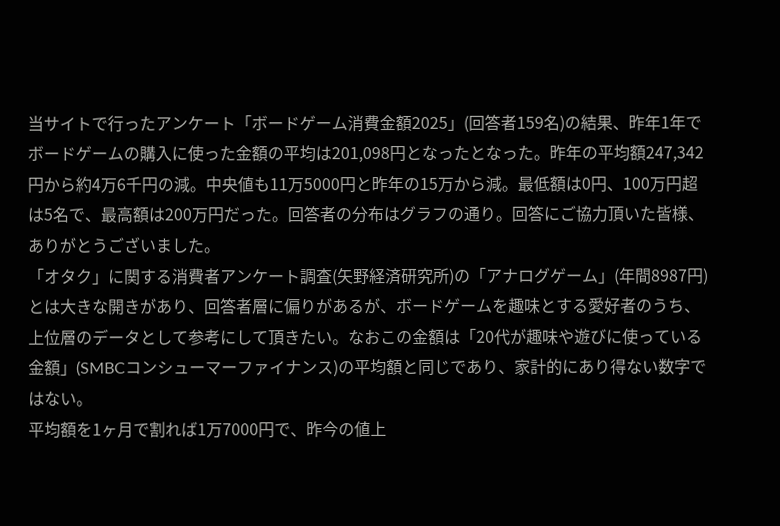当サイトで行ったアンケート「ボードゲーム消費金額2025」(回答者159名)の結果、昨年1年でボードゲームの購入に使った金額の平均は201,098円となったとなった。昨年の平均額247,342円から約4万6千円の減。中央値も11万5000円と昨年の15万から減。最低額は0円、100万円超は5名で、最高額は200万円だった。回答者の分布はグラフの通り。回答にご協力頂いた皆様、ありがとうございました。
「オタク」に関する消費者アンケート調査(矢野経済研究所)の「アナログゲーム」(年間8987円)とは大きな開きがあり、回答者層に偏りがあるが、ボードゲームを趣味とする愛好者のうち、上位層のデータとして参考にして頂きたい。なおこの金額は「20代が趣味や遊びに使っている金額」(SMBCコンシューマーファイナンス)の平均額と同じであり、家計的にあり得ない数字ではない。
平均額を1ヶ月で割れば1万7000円で、昨今の値上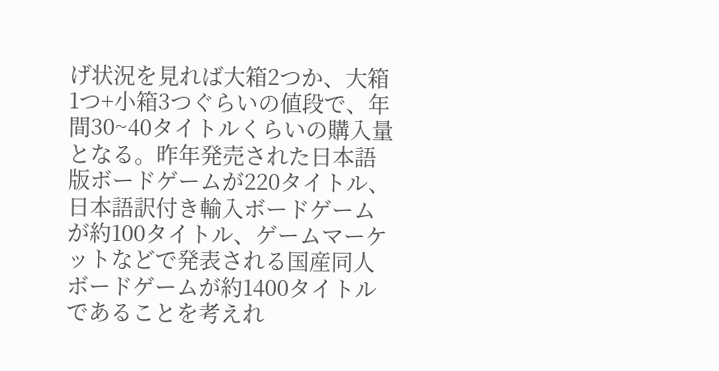げ状況を見れば大箱2つか、大箱1つ+小箱3つぐらいの値段で、年間30~40タイトルくらいの購入量となる。昨年発売された日本語版ボードゲームが220タイトル、日本語訳付き輸入ボードゲームが約100タイトル、ゲームマーケットなどで発表される国産同人ボードゲームが約1400タイトルであることを考えれ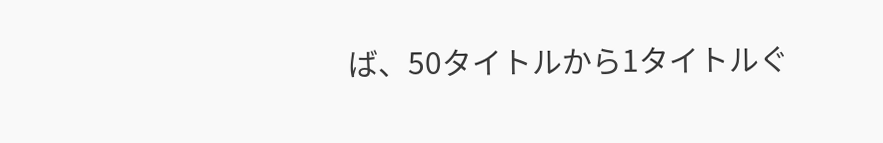ば、50タイトルから1タイトルぐ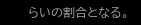らいの割合となる。